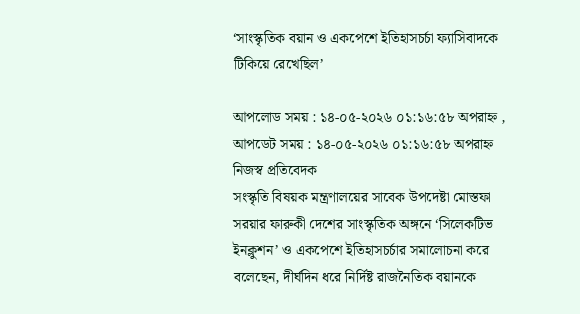‘সাংস্কৃতিক বয়ান ও একপেশে ইতিহাসচর্চা ফ্যাসিবাদকে টিকিয়ে রেখেছিল’

আপলোড সময় : ১৪-০৫-২০২৬ ০১:১৬:৫৮ অপরাহ্ন , আপডেট সময় : ১৪-০৫-২০২৬ ০১:১৬:৫৮ অপরাহ্ন
নিজস্ব প্রতিবেদক
সংস্কৃতি বিষয়ক মন্ত্রণালয়ের সাবেক উপদেষ্টা মোস্তফা সরয়ার ফারুকী দেশের সাংস্কৃতিক অঙ্গনে ‘সিলেকটিভ ইনক্লুশন’ ও একপেশে ইতিহাসচর্চার সমালোচনা করে বলেছেন, দীর্ঘদিন ধরে নির্দিষ্ট রাজনৈতিক বয়ানকে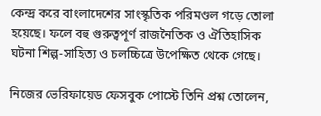কেন্দ্র করে বাংলাদেশের সাংস্কৃতিক পরিমণ্ডল গড়ে তোলা হয়েছে। ফলে বহু গুরুত্বপূর্ণ রাজনৈতিক ও ঐতিহাসিক ঘটনা শিল্প-সাহিত্য ও চলচ্চিত্রে উপেক্ষিত থেকে গেছে।

নিজের ভেরিফায়েড ফেসবুক পোস্টে তিনি প্রশ্ন তোলেন,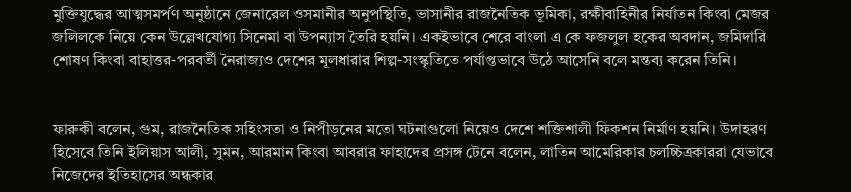মুক্তিযুদ্ধের আত্মসমর্পণ অনুষ্ঠানে জেনারেল ওসমানীর অনুপস্থিতি, ভাসানীর রাজনৈতিক ভূমিকা, রক্ষীবাহিনীর নির্যাতন কিংবা মেজর জলিলকে নিয়ে কেন উল্লেখযোগ্য সিনেমা বা উপন্যাস তৈরি হয়নি। একইভাবে শেরে বাংলা এ কে ফজলুল হকের অবদান, জমিদারি শোষণ কিংবা বাহাত্তর-পরবর্তী নৈরাজ্যও দেশের মূলধারার শিল্প-সংস্কৃতিতে পর্যাপ্তভাবে উঠে আসেনি বলে মন্তব্য করেন তিনি।


ফারুকী বলেন, গুম, রাজনৈতিক সহিংসতা ও নিপীড়নের মতো ঘটনাগুলো নিয়েও দেশে শক্তিশালী ফিকশন নির্মাণ হয়নি। উদাহরণ হিসেবে তিনি ইলিয়াস আলী, সুমন, আরমান কিংবা আবরার ফাহাদের প্রসঙ্গ টেনে বলেন, লাতিন আমেরিকার চলচ্চিত্রকাররা যেভাবে নিজেদের ইতিহাসের অন্ধকার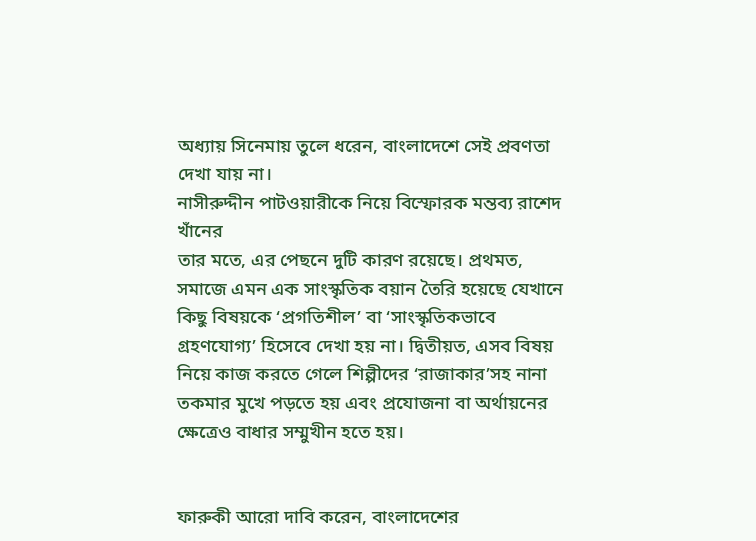অধ্যায় সিনেমায় তুলে ধরেন, বাংলাদেশে সেই প্রবণতা দেখা যায় না।
নাসীরুদ্দীন পাটওয়ারীকে নিয়ে বিস্ফোরক মন্তব্য রাশেদ খাঁনের
তার মতে, এর পেছনে দুটি কারণ রয়েছে। প্রথমত, সমাজে এমন এক সাংস্কৃতিক বয়ান তৈরি হয়েছে যেখানে কিছু বিষয়কে ‘প্রগতিশীল’ বা ‘সাংস্কৃতিকভাবে গ্রহণযোগ্য’ হিসেবে দেখা হয় না। দ্বিতীয়ত, এসব বিষয় নিয়ে কাজ করতে গেলে শিল্পীদের ‘রাজাকার’সহ নানা তকমার মুখে পড়তে হয় এবং প্রযোজনা বা অর্থায়নের ক্ষেত্রেও বাধার সম্মুখীন হতে হয়।


ফারুকী আরো দাবি করেন, বাংলাদেশের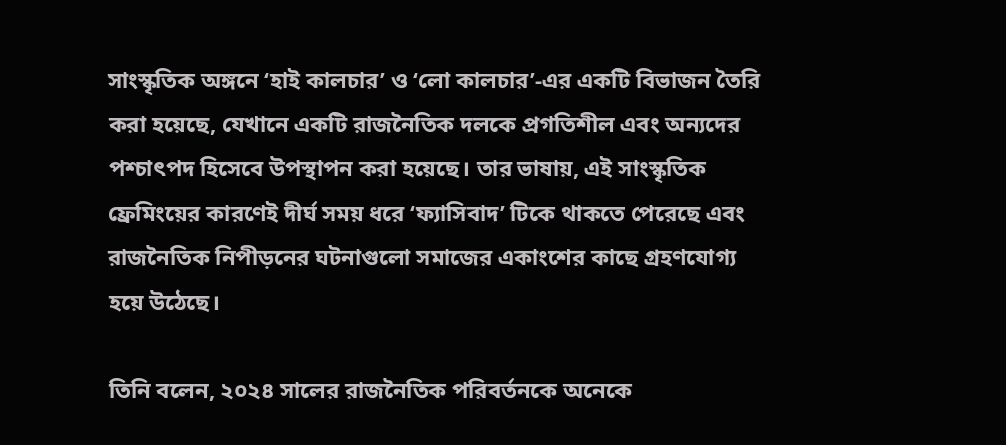সাংস্কৃতিক অঙ্গনে ‘হাই কালচার’ ও ‘লো কালচার’-এর একটি বিভাজন তৈরি করা হয়েছে, যেখানে একটি রাজনৈতিক দলকে প্রগতিশীল এবং অন্যদের পশ্চাৎপদ হিসেবে উপস্থাপন করা হয়েছে। তার ভাষায়, এই সাংস্কৃতিক ফ্রেমিংয়ের কারণেই দীর্ঘ সময় ধরে ‘ফ্যাসিবাদ’ টিকে থাকতে পেরেছে এবং রাজনৈতিক নিপীড়নের ঘটনাগুলো সমাজের একাংশের কাছে গ্রহণযোগ্য হয়ে উঠেছে।

তিনি বলেন, ২০২৪ সালের রাজনৈতিক পরিবর্তনকে অনেকে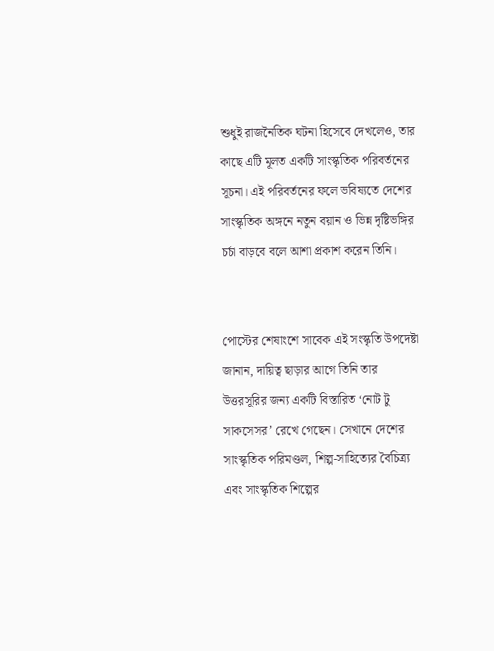শুধুই রাজনৈতিক ঘটনা হিসেবে দেখলেও, তার কাছে এটি মূলত একটি সাংস্কৃতিক পরিবর্তনের সূচনা। এই পরিবর্তনের ফলে ভবিষ্যতে দেশের সাংস্কৃতিক অঙ্গনে নতুন বয়ান ও ভিন্ন দৃষ্টিভঙ্গির চর্চা বাড়বে বলে আশা প্রকাশ করেন তিনি।


পোস্টের শেষাংশে সাবেক এই সংস্কৃতি উপদেষ্টা জানান, দায়িত্ব ছাড়ার আগে তিনি তার উত্তরসূরির জন্য একটি বিস্তারিত ‘নোট টু সাকসেসর’ রেখে গেছেন। সেখানে দেশের সাংস্কৃতিক পরিমণ্ডল, শিল্প-সাহিত্যের বৈচিত্র্য এবং সাংস্কৃতিক শিল্পের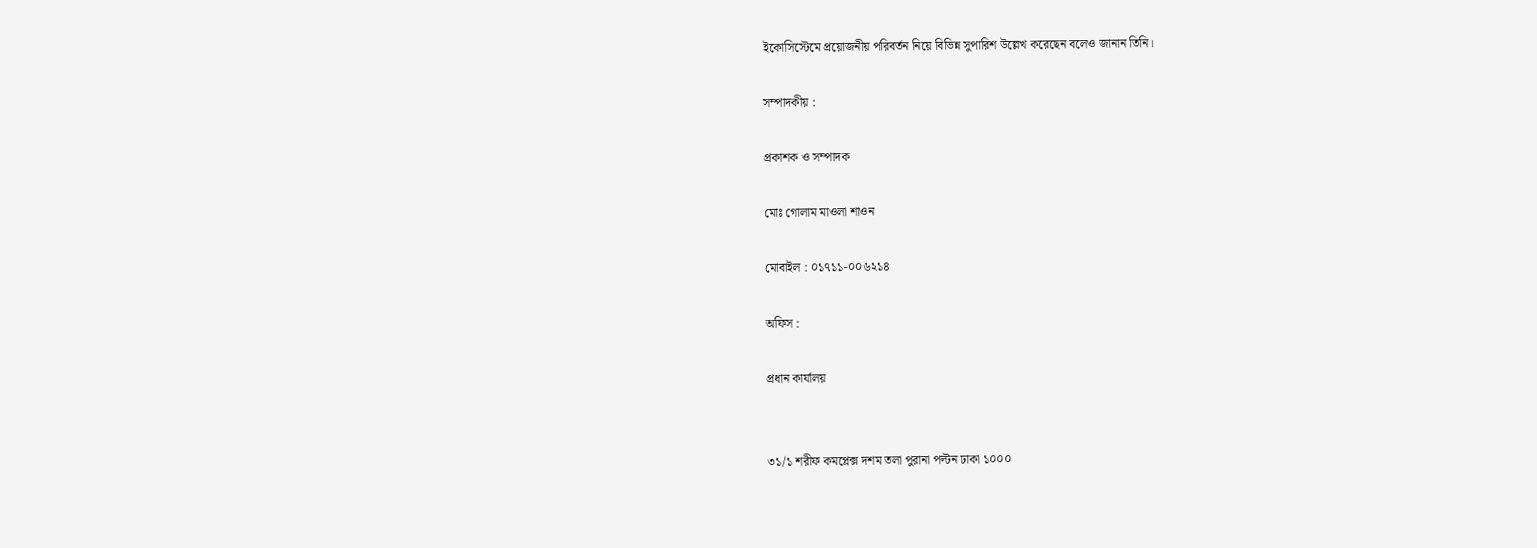ইকোসিস্টেমে প্রয়োজনীয় পরিবর্তন নিয়ে বিভিন্ন সুপারিশ উল্লেখ করেছেন বলেও জানান তিনি।

সম্পাদকীয় :

প্রকাশক ও সম্পাদক

মোঃ গোলাম মাওলা শাওন

মোবাইল : ০১৭১১-০০৬২১৪

অফিস :

প্রধান কার্যালয়


৩১/১ শরীফ কমপ্লেক্স দশম তলা পুরানা পল্টন ঢাকা ১০০০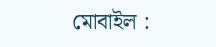মোবাইল :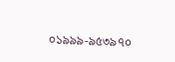০১৯৯৯-৯৫৩৯৭০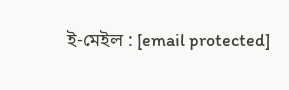ই-মেইল : [email protected]